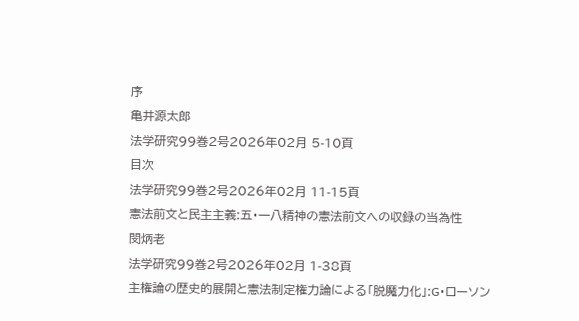序
亀井源太郎
法学研究99巻2号2026年02月 5-10頁
目次
法学研究99巻2号2026年02月 11-15頁
憲法前文と民主主義:五・一八精神の憲法前文への収録の当為性
閔炳老
法学研究99巻2号2026年02月 1-38頁
主権論の歴史的展開と憲法制定権力論による「脱魔力化」:G・ローソン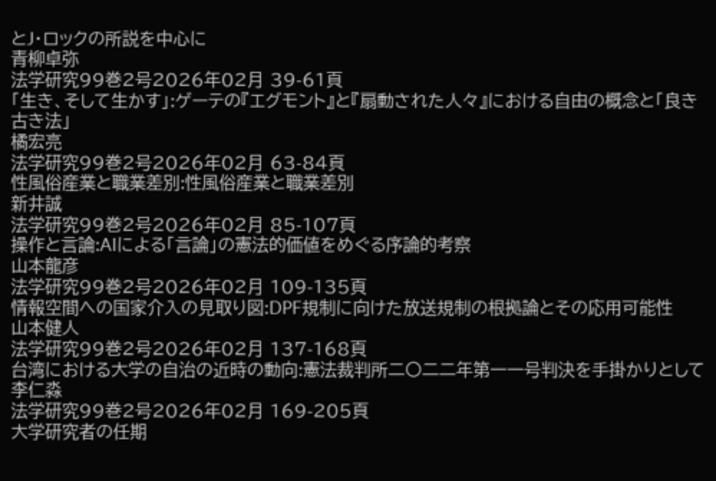とJ・ロックの所説を中心に
青柳卓弥
法学研究99巻2号2026年02月 39-61頁
「生き、そして生かす」:ゲーテの『エグモント』と『扇動された人々』における自由の概念と「良き古き法」
橘宏亮
法学研究99巻2号2026年02月 63-84頁
性風俗産業と職業差別:性風俗産業と職業差別
新井誠
法学研究99巻2号2026年02月 85-107頁
操作と言論:AIによる「言論」の憲法的価値をめぐる序論的考察
山本龍彦
法学研究99巻2号2026年02月 109-135頁
情報空間への国家介入の見取り図:DPF規制に向けた放送規制の根拠論とその応用可能性
山本健人
法学研究99巻2号2026年02月 137-168頁
台湾における大学の自治の近時の動向:憲法裁判所二〇二二年第一一号判決を手掛かりとして
李仁淼
法学研究99巻2号2026年02月 169-205頁
大学研究者の任期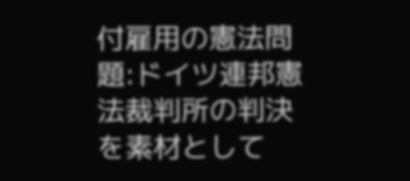付雇用の憲法問題:ドイツ連邦憲法裁判所の判決を素材として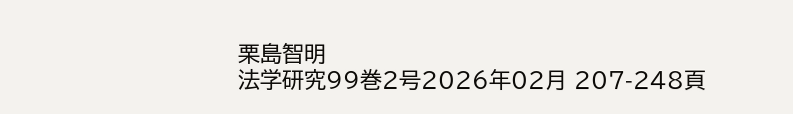栗島智明
法学研究99巻2号2026年02月 207-248頁